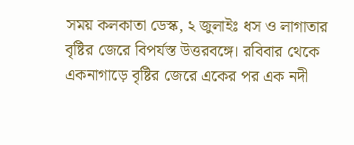সময় কলকাতা ডেস্ক, ২ জুলাইঃ ধস ও লাগাতার বৃষ্টির জেরে বিপর্যস্ত উত্তরবঙ্গে। রবিবার থেকে একনাগাড়ে বৃষ্টির জেরে একের পর এক নদী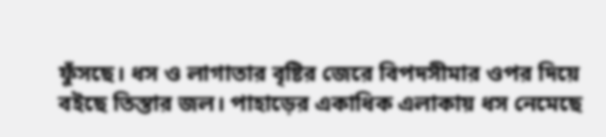ফুঁসছে। ধস ও লাগাতার বৃষ্টির জেরে বিপদসীমার ওপর দিয়ে বইছে তিস্তার জল। পাহাড়ের একাধিক এলাকায় ধস নেমেছে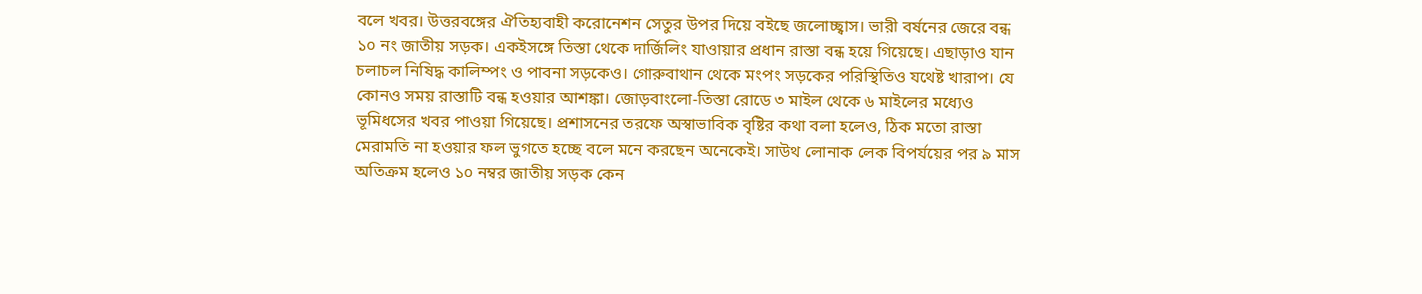বলে খবর। উত্তরবঙ্গের ঐতিহ্যবাহী করোনেশন সেতুর উপর দিয়ে বইছে জলোচ্ছ্বাস। ভারী বর্ষনের জেরে বন্ধ ১০ নং জাতীয় সড়ক। একইসঙ্গে তিস্তা থেকে দার্জিলিং যাওায়ার প্রধান রাস্তা বন্ধ হয়ে গিয়েছে। এছাড়াও যান চলাচল নিষিদ্ধ কালিম্পং ও পাবনা সড়কেও। গোরুবাথান থেকে মংপং সড়কের পরিস্থিতিও যথেষ্ট খারাপ। যে কোনও সময় রাস্তাটি বন্ধ হওয়ার আশঙ্কা। জোড়বাংলো-তিস্তা রোডে ৩ মাইল থেকে ৬ মাইলের মধ্যেও ভূমিধসের খবর পাওয়া গিয়েছে। প্রশাসনের তরফে অস্বাভাবিক বৃষ্টির কথা বলা হলেও, ঠিক মতো রাস্তা মেরামতি না হওয়ার ফল ভুগতে হচ্ছে বলে মনে করছেন অনেকেই। সাউথ লোনাক লেক বিপর্যয়ের পর ৯ মাস অতিক্রম হলেও ১০ নম্বর জাতীয় সড়ক কেন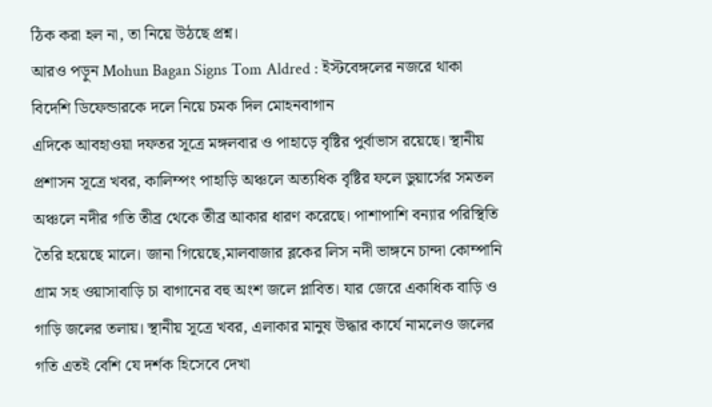ঠিক করা হল না, তা নিয়ে উঠছে প্রশ্ন।
আরও পড়ুন Mohun Bagan Signs Tom Aldred : ইস্টবেঙ্গলের নজরে থাকা বিদেশি ডিফেন্ডারকে দলে নিয়ে চমক দিল মোহনবাগান
এদিকে আবহাওয়া দফতর সূত্রে মঙ্গলবার ও পাহাড়ে বৃষ্টির পুর্বাভাস রয়েছে। স্থানীয় প্রশাসন সূত্রে খবর, কালিম্পং পাহাড়ি অঞ্চলে অত্যধিক বৃষ্টির ফলে ডুয়ার্সের সমতল অঞ্চলে নদীর গতি তীব্র থেকে তীব্র আকার ধারণ করেছে। পাশাপাশি বন্যার পরিস্থিতি তৈরি হয়েছে মালে। জানা গিয়েছে,মালবাজার ব্লকের লিস নদী ভাঙ্গনে চান্দা কোম্পানি গ্রাম সহ ওয়াসাবাড়ি চা বাগানের বহু অংশ জলে প্লাবিত। যার জেরে একাধিক বাড়ি ও গাড়ি জলের তলায়। স্থানীয় সূত্রে খবর, এলাকার মানুষ উদ্ধার কার্যে নামলেও জলের গতি এতই বেশি যে দর্শক হিসেবে দেখা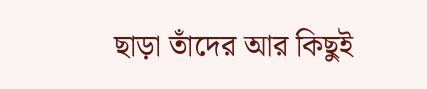ছাড়া তাঁদের আর কিছুই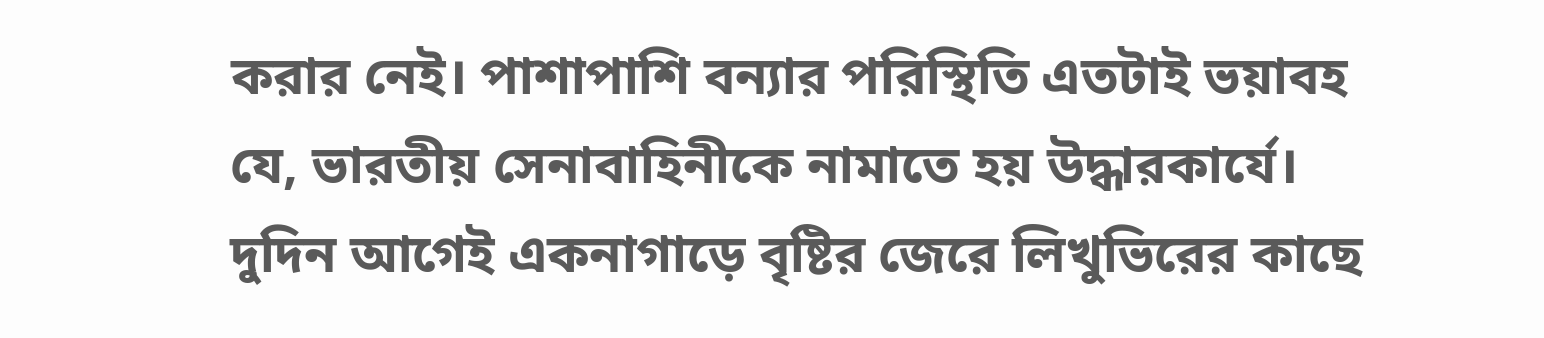করার নেই। পাশাপাশি বন্যার পরিস্থিতি এতটাই ভয়াবহ যে, ভারতীয় সেনাবাহিনীকে নামাতে হয় উদ্ধারকার্যে। দুদিন আগেই একনাগাড়ে বৃষ্টির জেরে লিখুভিরের কাছে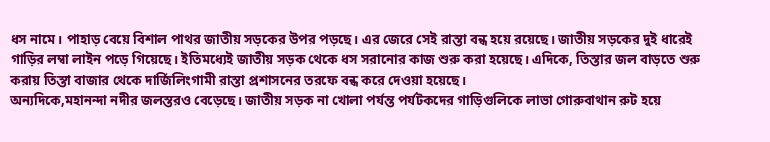ধস নামে। পাহাড় বেয়ে বিশাল পাথর জাতীয় সড়কের উপর পড়ছে। এর জেরে সেই রাস্তা বন্ধ হয়ে রয়েছে। জাতীয় সড়কের দুই ধারেই গাড়ির লম্বা লাইন পড়ে গিয়েছে। ইতিমধ্যেই জাতীয় সড়ক থেকে ধস সরানোর কাজ শুরু করা হয়েছে। এদিকে, তিস্তার জল বাড়তে শুরু করায় তিস্তা বাজার থেকে দার্জিলিংগামী রাস্তা প্রশাসনের তরফে বন্ধ করে দেওয়া হয়েছে।
অন্যদিকে,মহানন্দা নদীর জলস্তরও বেড়েছে। জাতীয় সড়ক না খোলা পর্যন্ত পর্যটকদের গাড়িগুলিকে লাভা গোরুবাথান রুট হয়ে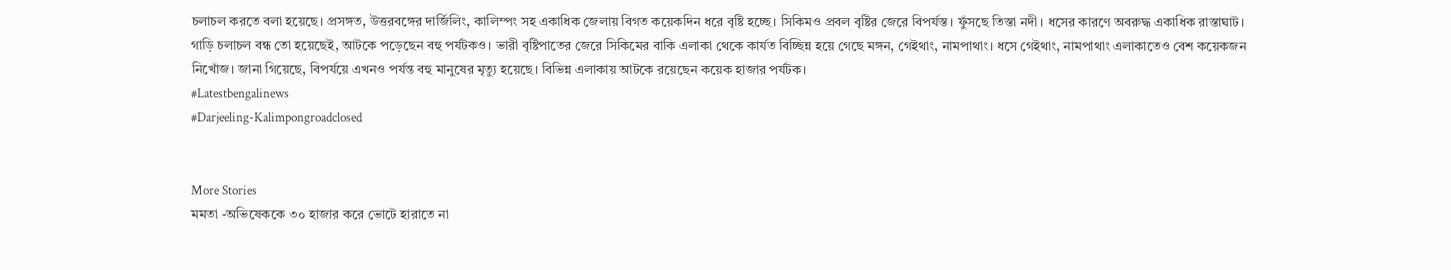চলাচল করতে বলা হয়েছে। প্রসঙ্গত, উত্তরবঙ্গের দার্জিলিং, কালিম্পং সহ একাধিক জেলায় বিগত কয়েকদিন ধরে বৃষ্টি হচ্ছে। সিকিমও প্রবল বৃষ্টির জেরে বিপর্যস্ত। ফুঁসছে তিস্তা নদী। ধসের কারণে অবরুদ্ধ একাধিক রাস্তাঘাট। গাড়ি চলাচল বন্ধ তো হয়েছেই, আটকে পড়েছেন বহু পর্যটকও। ভারী বৃষ্টিপাতের জেরে সিকিমের বাকি এলাকা থেকে কার্যত বিচ্ছিন্ন হয়ে গেছে মঙ্গন, গেইথাং, নামপাথাং। ধসে গেইথাং, নামপাথাং এলাকাতেও বেশ কয়েকজন নিখোঁজ। জানা গিয়েছে, বিপর্যয়ে এখনও পর্যন্ত বহু মানুষের মৃত্যু হয়েছে। বিভিন্ন এলাকায় আটকে রয়েছেন কয়েক হাজার পর্যটক।
#Latestbengalinews
#Darjeeling-Kalimpongroadclosed


More Stories
মমতা -অভিষেককে ৩০ হাজার করে ভোটে হারাতে না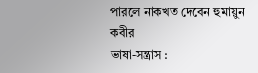পারলে নাকখত দেবেন হুমায়ুন কবীর
ভাষা-সন্ত্রাস :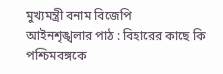মুখ্যমন্ত্রী বনাম বিজেপি
আইনশৃঙ্খলার পাঠ : বিহারের কাছে কি পশ্চিমবঙ্গকে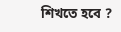শিখতে হবে ?